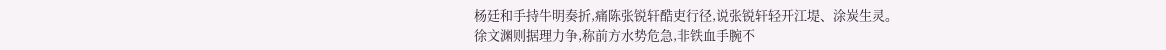杨廷和手持牛明奏折,痛陈张锐轩酷吏行径,说张锐轩轻开江堤、涂炭生灵。
徐文渊则据理力争,称前方水势危急,非铁血手腕不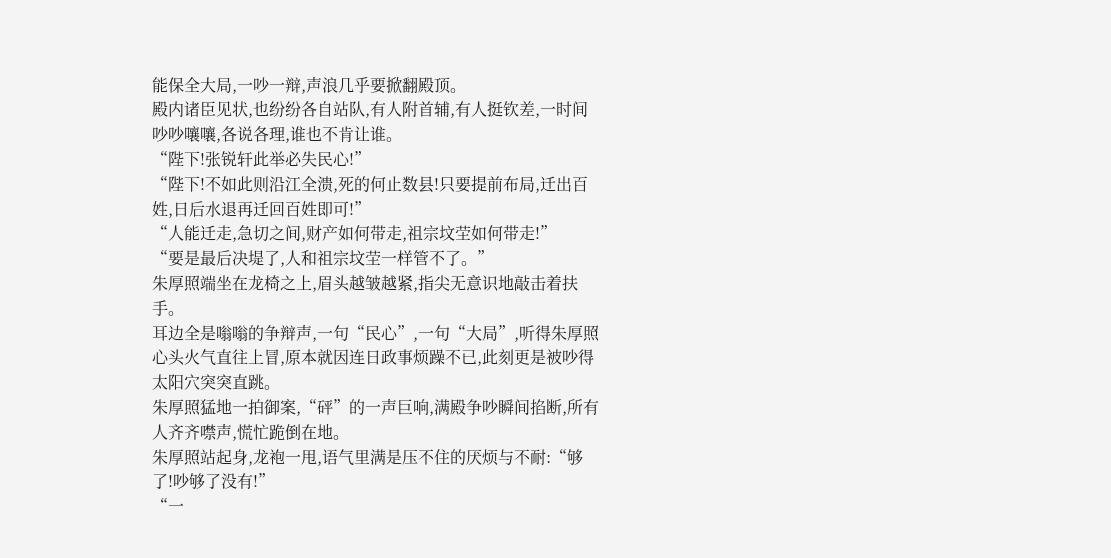能保全大局,一吵一辩,声浪几乎要掀翻殿顶。
殿内诸臣见状,也纷纷各自站队,有人附首辅,有人挺钦差,一时间吵吵嚷嚷,各说各理,谁也不肯让谁。
“陛下!张锐轩此举必失民心!”
“陛下!不如此则沿江全溃,死的何止数县!只要提前布局,迁出百姓,日后水退再迁回百姓即可!”
“人能迁走,急切之间,财产如何带走,祖宗坟茔如何带走!”
“要是最后决堤了,人和祖宗坟茔一样管不了。”
朱厚照端坐在龙椅之上,眉头越皱越紧,指尖无意识地敲击着扶手。
耳边全是嗡嗡的争辩声,一句“民心”,一句“大局”,听得朱厚照心头火气直往上冒,原本就因连日政事烦躁不已,此刻更是被吵得太阳穴突突直跳。
朱厚照猛地一拍御案,“砰”的一声巨响,满殿争吵瞬间掐断,所有人齐齐噤声,慌忙跪倒在地。
朱厚照站起身,龙袍一甩,语气里满是压不住的厌烦与不耐:“够了!吵够了没有!”
“一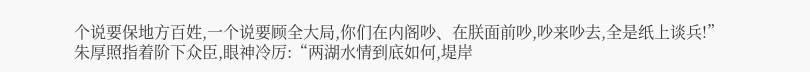个说要保地方百姓,一个说要顾全大局,你们在内阁吵、在朕面前吵,吵来吵去,全是纸上谈兵!”
朱厚照指着阶下众臣,眼神冷厉:“两湖水情到底如何,堤岸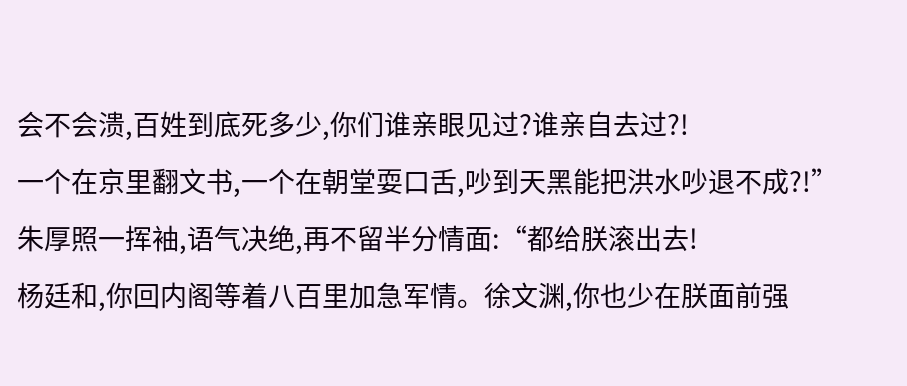会不会溃,百姓到底死多少,你们谁亲眼见过?谁亲自去过?!
一个在京里翻文书,一个在朝堂耍口舌,吵到天黑能把洪水吵退不成?!”
朱厚照一挥袖,语气决绝,再不留半分情面:“都给朕滚出去!
杨廷和,你回内阁等着八百里加急军情。徐文渊,你也少在朕面前强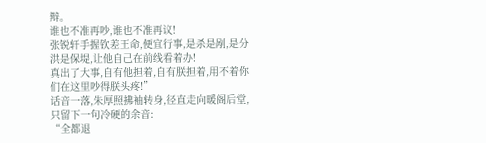辩。
谁也不准再吵,谁也不准再议!
张锐轩手握钦差王命,便宜行事,是杀是剐,是分洪是保堤,让他自己在前线看着办!
真出了大事,自有他担着,自有朕担着,用不着你们在这里吵得朕头疼!”
话音一落,朱厚照拂袖转身,径直走向暖阁后堂,只留下一句冷硬的余音:
“全都退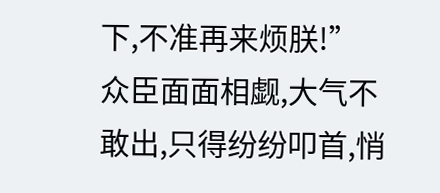下,不准再来烦朕!”
众臣面面相觑,大气不敢出,只得纷纷叩首,悄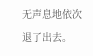无声息地依次退了出去。